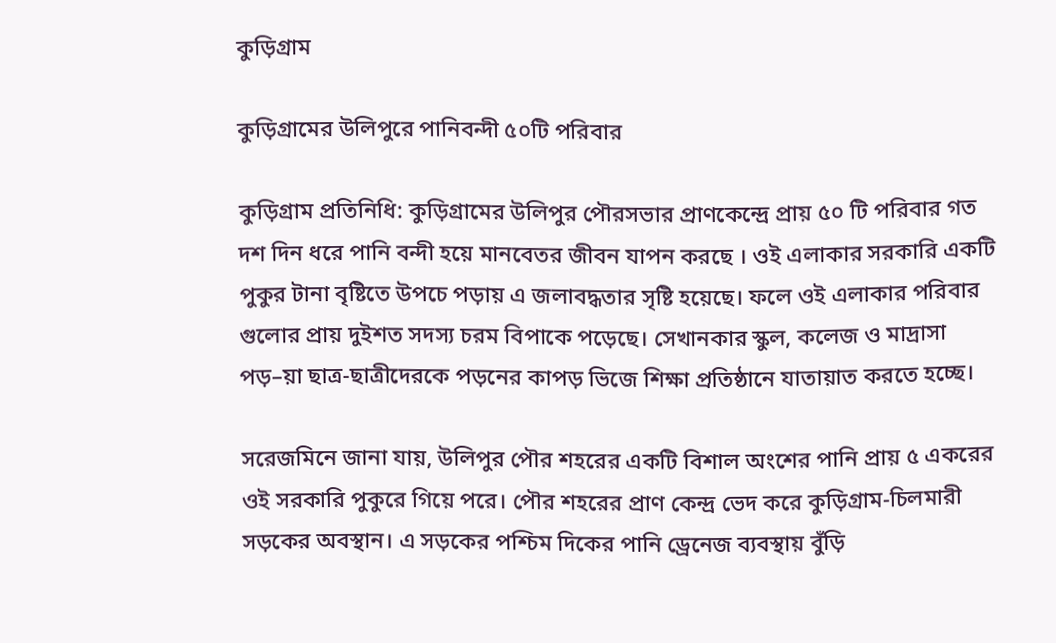কুড়িগ্রাম

কুড়িগ্রামের উলিপুরে পানিবন্দী ৫০টি পরিবার

কুড়িগ্রাম প্রতিনিধি: কুড়িগ্রামের উলিপুর পৌরসভার প্রাণকেন্দ্রে প্রায় ৫০ টি পরিবার গত দশ দিন ধরে পানি বন্দী হয়ে মানবেতর জীবন যাপন করছে । ওই এলাকার সরকারি একটি পুকুর টানা বৃষ্টিতে উপচে পড়ায় এ জলাবদ্ধতার সৃষ্টি হয়েছে। ফলে ওই এলাকার পরিবার গুলোর প্রায় দুইশত সদস্য চরম বিপাকে পড়েছে। সেখানকার স্কুল, কলেজ ও মাদ্রাসা পড়–য়া ছাত্র-ছাত্রীদেরকে পড়নের কাপড় ভিজে শিক্ষা প্রতিষ্ঠানে যাতায়াত করতে হচ্ছে।

সরেজমিনে জানা যায়, উলিপুর পৌর শহরের একটি বিশাল অংশের পানি প্রায় ৫ একরের ওই সরকারি পুকুরে গিয়ে পরে। পৌর শহরের প্রাণ কেন্দ্র ভেদ করে কুড়িগ্রাম-চিলমারী সড়কের অবস্থান। এ সড়কের পশ্চিম দিকের পানি ড্রেনেজ ব্যবস্থায় বুঁড়ি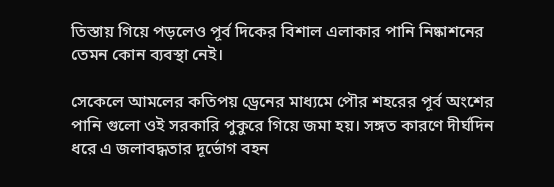তিস্তায় গিয়ে পড়লেও পূর্ব দিকের বিশাল এলাকার পানি নিষ্কাশনের তেমন কোন ব্যবস্থা নেই।

সেকেলে আমলের কতিপয় ড্রেনের মাধ্যমে পৌর শহরের পূর্ব অংশের পানি গুলো ওই সরকারি পুকুরে গিয়ে জমা হয়। সঙ্গত কারণে দীর্ঘদিন ধরে এ জলাবদ্ধতার দূর্ভোগ বহন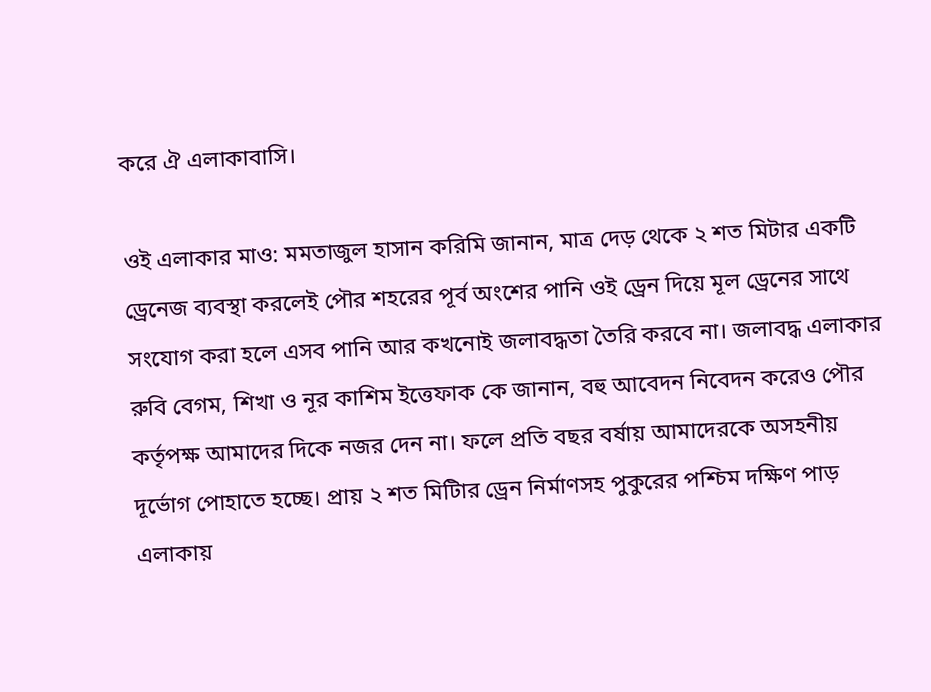করে ঐ এলাকাবাসি।

ওই এলাকার মাও: মমতাজুল হাসান করিমি জানান, মাত্র দেড় থেকে ২ শত মিটার একটি ড্রেনেজ ব্যবস্থা করলেই পৌর শহরের পূর্ব অংশের পানি ওই ড্রেন দিয়ে মূল ড্রেনের সাথে সংযোগ করা হলে এসব পানি আর কখনোই জলাবদ্ধতা তৈরি করবে না। জলাবদ্ধ এলাকার রুবি বেগম, শিখা ও নূর কাশিম ইত্তেফাক কে জানান, বহু আবেদন নিবেদন করেও পৌর কর্তৃপক্ষ আমাদের দিকে নজর দেন না। ফলে প্রতি বছর বর্ষায় আমাদেরকে অসহনীয় দূর্ভোগ পোহাতে হচ্ছে। প্রায় ২ শত মিটিার ড্রেন নির্মাণসহ পুকুরের পশ্চিম দক্ষিণ পাড় এলাকায়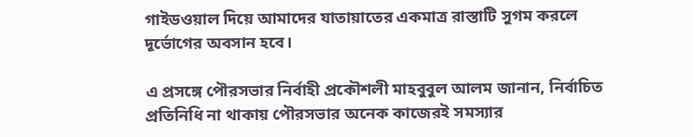গাইডওয়াল দিয়ে আমাদের যাতায়াতের একমাত্র রাস্তাটি সুগম করলে দূর্ভোগের অবসান হবে।

এ প্রসঙ্গে পৌরসভার নির্বাহী প্রকৌশলী মাহবুবুল আলম জানান, নির্বাচিত প্রতিনিধি না থাকায় পৌরসভার অনেক কাজেরই সমস্যার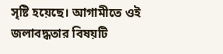সৃষ্টি হয়েছে। আগামীতে ওই জলাবদ্ধতার বিষয়টি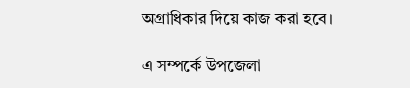অগ্রাধিকার দিয়ে কাজ করা হবে।

এ সম্পর্কে উপজেলা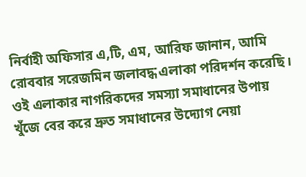নির্বাহী অফিসার এ,টি, এম, আরিফ জানান, আমি রোববার সরেজমিন জলাবদ্ধ এলাকা পরিদর্শন করেছি। ওই এলাকার নাগরিকদের সমস্যা সমাধানের উপায় খুঁজে বের করে দ্রুত সমাধানের উদ্যোগ নেয়া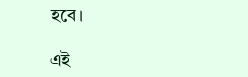হবে।

এই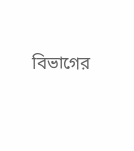বিভাগের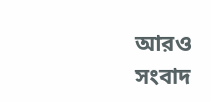আরও সংবাদ